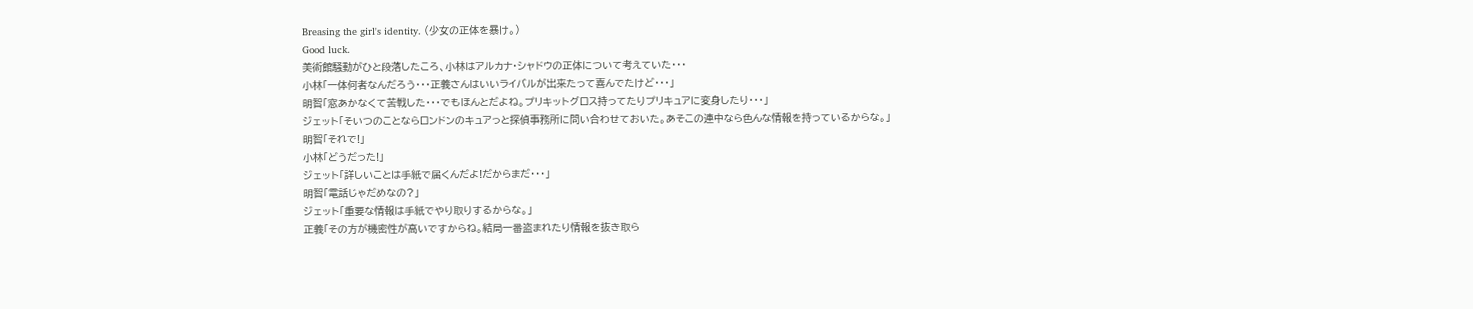Breasing the girl's identity. (少女の正体を暴け。)
Good luck.
美術館騒動がひと段落したころ、小林はアルカナ・シャドウの正体について考えていた・・・
小林「一体何者なんだろう・・・正義さんはいいライバルが出来たって喜んでたけど・・・」
明智「窓あかなくて苦戦した・・・でもほんとだよね。プリキットグロス持ってたりプリキュアに変身したり・・・」
ジェット「そいつのことならロンドンのキュアっと探偵事務所に問い合わせておいた。あそこの連中なら色んな情報を持っているからな。」
明智「それで!」
小林「どうだった!」
ジェット「詳しいことは手紙で届くんだよ!だからまだ・・・」
明智「電話じゃだめなの?」
ジェット「重要な情報は手紙でやり取りするからな。」
正義「その方が機密性が高いですからね。結局一番盗まれたり情報を抜き取ら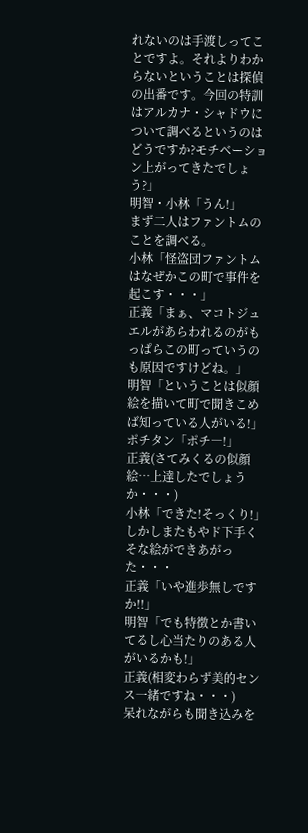れないのは手渡しってことですよ。それよりわからないということは探偵の出番です。今回の特訓はアルカナ・シャドウについて調べるというのはどうですか?モチベーション上がってきたでしょう?」
明智・小林「うん!」
まず二人はファントムのことを調べる。
小林「怪盗団ファントムはなぜかこの町で事件を起こす・・・」
正義「まぁ、マコトジュエルがあらわれるのがもっぱらこの町っていうのも原因ですけどね。」
明智「ということは似顔絵を描いて町で聞きこめば知っている人がいる!」
ポチタン「ポチ―!」
正義(さてみくるの似顔絵…上達したでしょうか・・・)
小林「できた!そっくり!」
しかしまたもやド下手くそな絵ができあがった・・・
正義「いや進歩無しですか!!」
明智「でも特徴とか書いてるし心当たりのある人がいるかも!」
正義(相変わらず美的センス一緒ですね・・・)
呆れながらも聞き込みを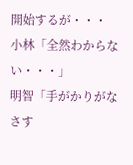開始するが・・・
小林「全然わからない・・・」
明智「手がかりがなさす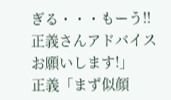ぎる・・・もーう!!正義さんアドバイスお願いします!」
正義「まず似顔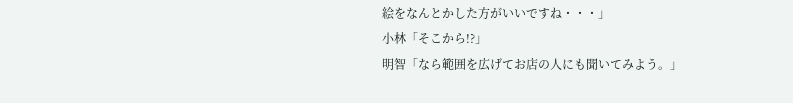絵をなんとかした方がいいですね・・・」
小林「そこから!?」
明智「なら範囲を広げてお店の人にも聞いてみよう。」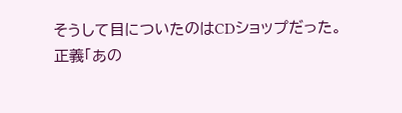そうして目についたのはCDショップだった。
正義「あの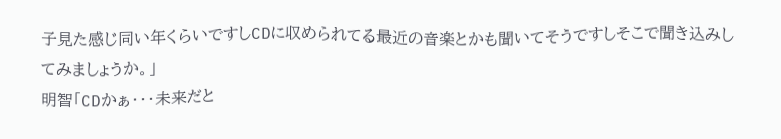子見た感じ同い年くらいですしCDに収められてる最近の音楽とかも聞いてそうですしそこで聞き込みしてみましょうか。」
明智「CDかぁ・・・未来だと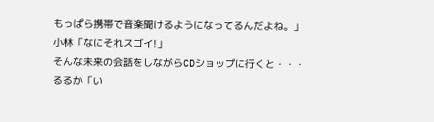もっぱら携帯で音楽聞けるようになってるんだよね。」
小林「なにそれスゴイ!」
そんな未来の会話をしながらCDショップに行くと・・・
るるか「い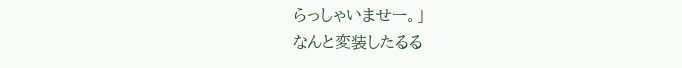らっしゃいませー。」
なんと変装したるる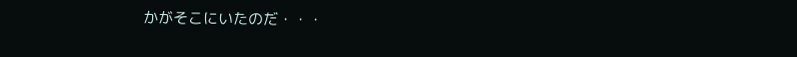かがそこにいたのだ・・・